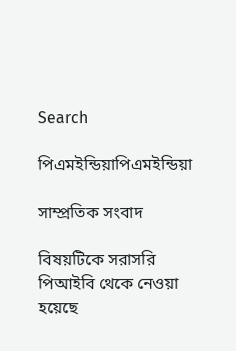Search

পিএমইন্ডিয়াপিএমইন্ডিয়া

সাম্প্রতিক সংবাদ

বিষয়টিকে সরাসরি পিআইবি থেকে নেওয়া হয়েছে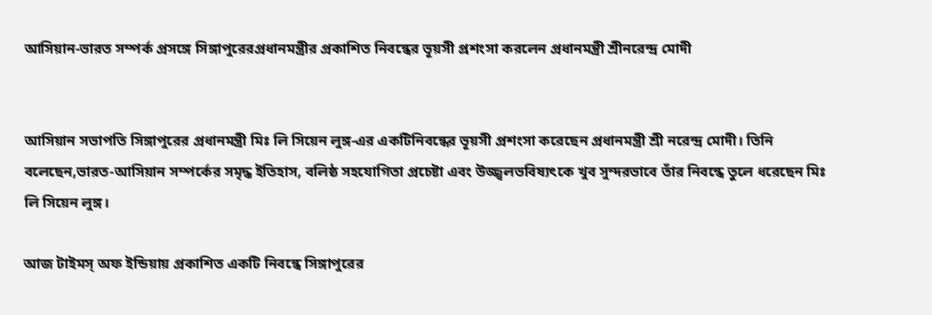আসিয়ান-ভারত সম্পর্ক প্রসঙ্গে সিঙ্গাপুরেরপ্রধানমন্ত্রীর প্রকাশিত নিবন্ধের ভূয়সী প্রশংসা করলেন প্রধানমন্ত্রী শ্রীনরেন্দ্র মোদী


আসিয়ান সভাপতি সিঙ্গাপুরের প্রধানমন্ত্রী মিঃ লি সিয়েন লুঙ্গ-এর একটিনিবন্ধের ভূয়সী প্রশংসা করেছেন প্রধানমন্ত্রী শ্রী নরেন্দ্র মোদী। তিনি বলেছেন,ভারত-আসিয়ান সম্পর্কের সমৃদ্ধ ইতিহাস, বলিষ্ঠ সহযোগিতা প্রচেষ্টা এবং উজ্জ্বলভবিষ্যৎকে খুব সুন্দরভাবে তাঁর নিবন্ধে তুলে ধরেছেন মিঃ লি সিয়েন লুঙ্গ।

আজ টাইমস্‌ অফ ইন্ডিয়ায় প্রকাশিত একটি নিবন্ধে সিঙ্গাপুরের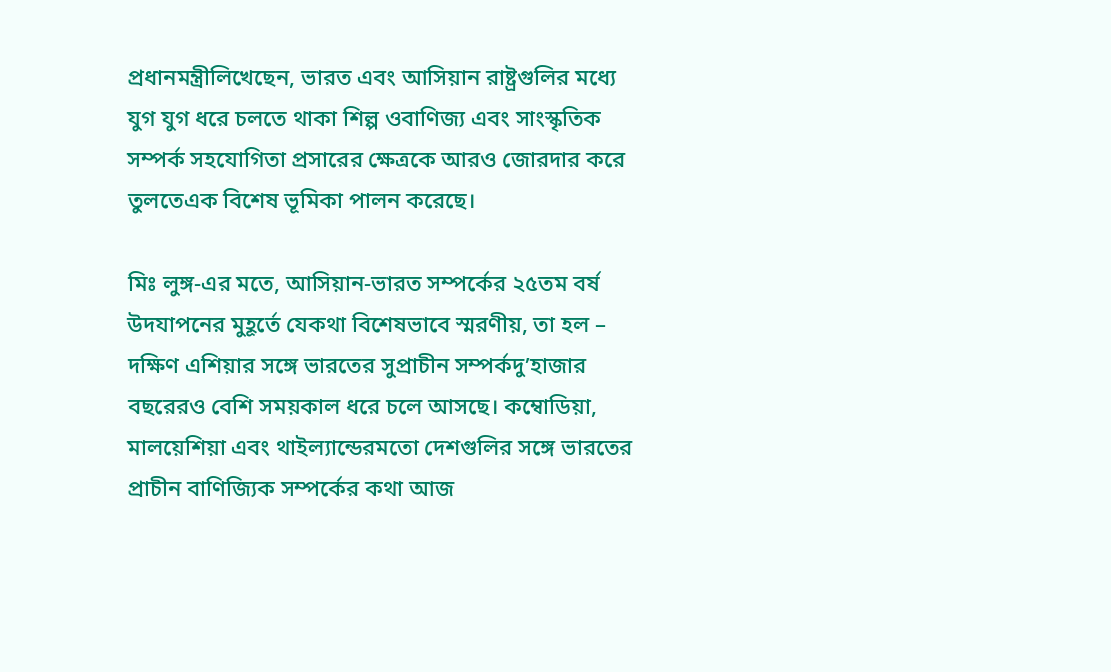প্রধানমন্ত্রীলিখেছেন, ভারত এবং আসিয়ান রাষ্ট্রগুলির মধ্যে যুগ যুগ ধরে চলতে থাকা শিল্প ওবাণিজ্য এবং সাংস্কৃতিক সম্পর্ক সহযোগিতা প্রসারের ক্ষেত্রকে আরও জোরদার করে তুলতেএক বিশেষ ভূমিকা পালন করেছে।

মিঃ লুঙ্গ-এর মতে, আসিয়ান-ভারত সম্পর্কের ২৫তম বর্ষ উদযাপনের মুহূর্তে যেকথা বিশেষভাবে স্মরণীয়, তা হল – দক্ষিণ এশিয়ার সঙ্গে ভারতের সুপ্রাচীন সম্পর্কদু’হাজার বছরেরও বেশি সময়কাল ধরে চলে আসছে। কম্বোডিয়া, মালয়েশিয়া এবং থাইল্যান্ডেরমতো দেশগুলির সঙ্গে ভারতের প্রাচীন বাণিজ্যিক সম্পর্কের কথা আজ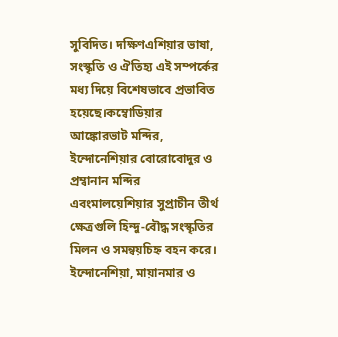সুবিদিত। দক্ষিণএশিয়ার ভাষা, সংস্কৃতি ও ঐতিহ্য এই সম্পর্কের মধ্য দিয়ে বিশেষভাবে প্রভাবিত হয়েছে।কম্বোডিয়ার আঙ্কোরভাট মন্দির, ইন্দোনেশিয়ার বোরোবোদুর ও প্রম্বানান মন্দির এবংমালয়েশিয়ার সুপ্রাচীন তীর্থ ক্ষেত্রগুলি হিন্দু-বৌদ্ধ সংস্কৃতির মিলন ও সমন্বয়চিহ্ন বহন করে। ইন্দোনেশিয়া, মায়ানমার ও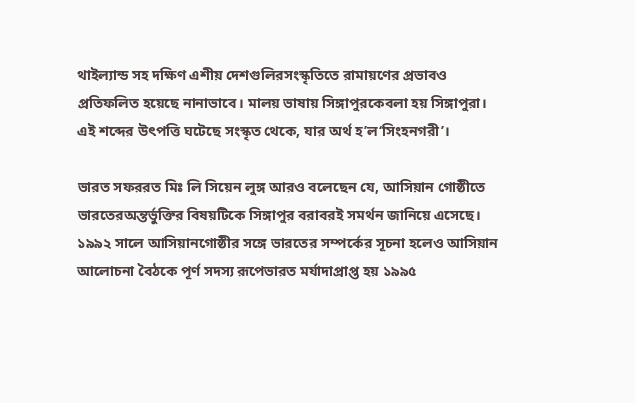থাইল্যান্ড সহ দক্ষিণ এশীয় দেশগুলিরসংস্কৃতিতে রামায়ণের প্রভাবও প্রতিফলিত হয়েছে নানাভাবে। মালয় ভাষায় সিঙ্গাপুরকেবলা হয় সিঙ্গাপুরা। এই শব্দের উৎপত্তি ঘটেছে সংস্কৃত থেকে, যার অর্থ হ’ল‘সিংহনগরী’।

ভারত সফররত মিঃ লি সিয়েন লুঙ্গ আরও বলেছেন যে, আসিয়ান গোষ্ঠীতে ভারতেরঅন্তর্ভুক্তির বিষয়টিকে সিঙ্গাপুর বরাবরই সমর্থন জানিয়ে এসেছে। ১৯৯২ সালে আসিয়ানগোষ্ঠীর সঙ্গে ভারতের সম্পর্কের সূচনা হলেও আসিয়ান আলোচনা বৈঠকে পূর্ণ সদস্য রূপেভারত মর্যাদাপ্রাপ্ত হয় ১৯৯৫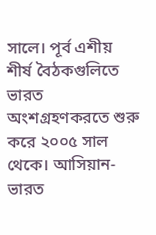সালে। পূর্ব এশীয় শীর্ষ বৈঠকগুলিতে ভারত অংশগ্রহণকরতে শুরু করে ২০০৫ সাল থেকে। আসিয়ান-ভারত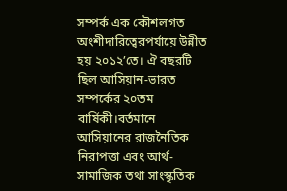সম্পর্ক এক কৌশলগত অংশীদারিত্বেরপর্যায়ে উন্নীত হয় ২০১২’তে। ঐ বছরটি ছিল আসিয়ান-ভারত সম্পর্কের ২০তম বার্ষিকী।বর্তমানে আসিয়ানের রাজনৈতিক নিরাপত্তা এবং আর্থ-সামাজিক তথা সাংস্কৃতিক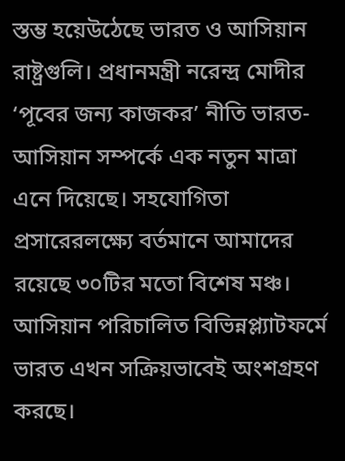স্তম্ভ হয়েউঠেছে ভারত ও আসিয়ান রাষ্ট্রগুলি। প্রধানমন্ত্রী নরেন্দ্র মোদীর ‘পূবের জন্য কাজকর’ নীতি ভারত-আসিয়ান সম্পর্কে এক নতুন মাত্রা এনে দিয়েছে। সহযোগিতা প্রসারেরলক্ষ্যে বর্তমানে আমাদের রয়েছে ৩০টির মতো বিশেষ মঞ্চ। আসিয়ান পরিচালিত বিভিন্নপ্ল্যাটফর্মে ভারত এখন সক্রিয়ভাবেই অংশগ্রহণ করছে।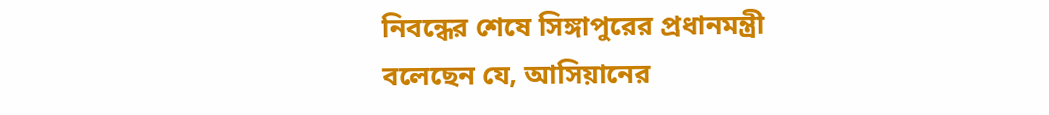নিবন্ধের শেষে সিঙ্গাপুরের প্রধানমন্ত্রী বলেছেন যে, আসিয়ানের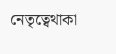নেতৃত্বেথাকা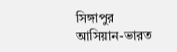সিঙ্গাপুর আসিয়ান-ভারত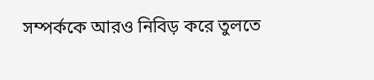সম্পর্ককে আরও নিবিড় করে তুলতে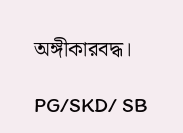অঙ্গীকারবদ্ধ।

PG/SKD/ SB